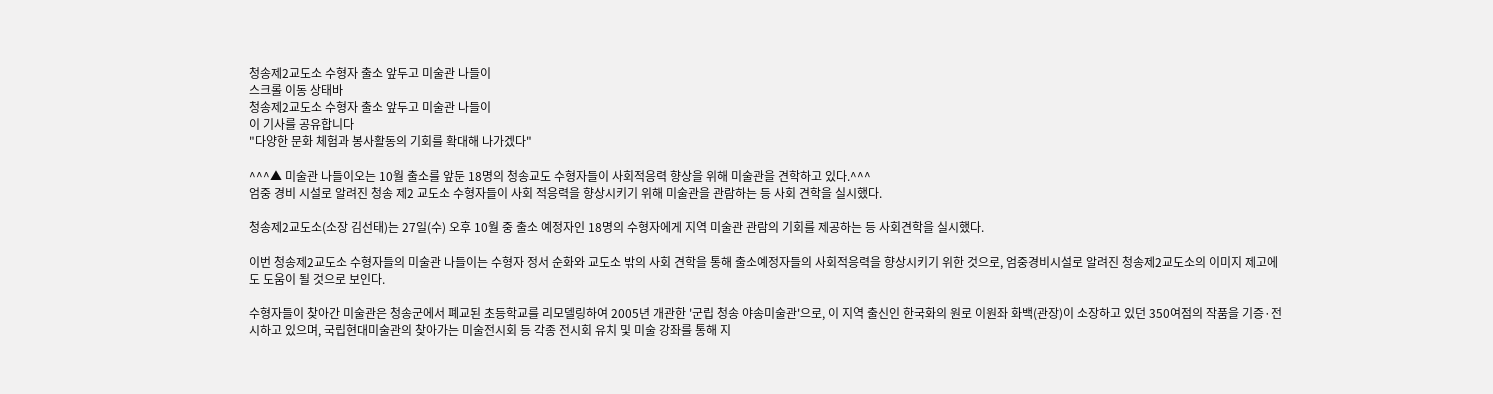청송제2교도소 수형자 출소 앞두고 미술관 나들이
스크롤 이동 상태바
청송제2교도소 수형자 출소 앞두고 미술관 나들이
이 기사를 공유합니다
"다양한 문화 체험과 봉사활동의 기회를 확대해 나가겠다"

^^^▲ 미술관 나들이오는 10월 출소를 앞둔 18명의 청송교도 수형자들이 사회적응력 향상을 위해 미술관을 견학하고 있다.^^^
엄중 경비 시설로 알려진 청송 제2 교도소 수형자들이 사회 적응력을 향상시키기 위해 미술관을 관람하는 등 사회 견학을 실시했다.

청송제2교도소(소장 김선태)는 27일(수) 오후 10월 중 출소 예정자인 18명의 수형자에게 지역 미술관 관람의 기회를 제공하는 등 사회견학을 실시했다.

이번 청송제2교도소 수형자들의 미술관 나들이는 수형자 정서 순화와 교도소 밖의 사회 견학을 통해 출소예정자들의 사회적응력을 향상시키기 위한 것으로, 엄중경비시설로 알려진 청송제2교도소의 이미지 제고에도 도움이 될 것으로 보인다.

수형자들이 찾아간 미술관은 청송군에서 폐교된 초등학교를 리모델링하여 2005년 개관한 '군립 청송 야송미술관'으로, 이 지역 출신인 한국화의 원로 이원좌 화백(관장)이 소장하고 있던 350여점의 작품을 기증·전시하고 있으며, 국립현대미술관의 찾아가는 미술전시회 등 각종 전시회 유치 및 미술 강좌를 통해 지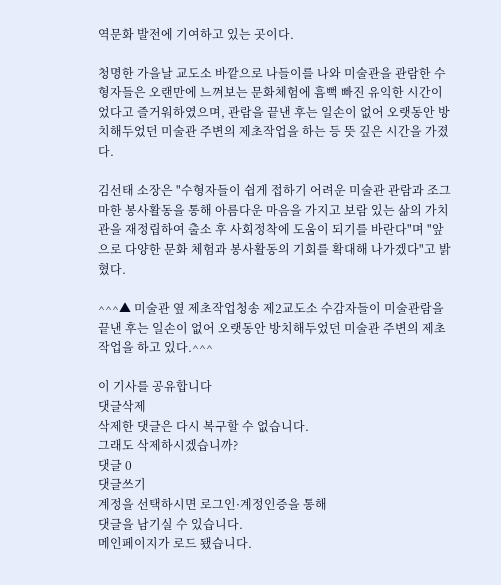역문화 발전에 기여하고 있는 곳이다.

청명한 가을날 교도소 바깥으로 나들이를 나와 미술관을 관람한 수형자들은 오랜만에 느껴보는 문화체험에 흠뻑 빠진 유익한 시간이었다고 즐거워하였으며, 관람을 끝낸 후는 일손이 없어 오랫동안 방치해두었던 미술관 주변의 제초작업을 하는 등 뜻 깊은 시간을 가졌다.

김선태 소장은 "수형자들이 쉽게 접하기 어려운 미술관 관람과 조그마한 봉사활동을 통해 아름다운 마음을 가지고 보람 있는 삶의 가치관을 재정립하여 출소 후 사회정착에 도움이 되기를 바란다"며 "앞으로 다양한 문화 체험과 봉사활동의 기회를 확대해 나가겠다"고 밝혔다.

^^^▲ 미술관 옆 제초작업청송 제2교도소 수감자들이 미술관람을 끝낸 후는 일손이 없어 오랫동안 방치해두었던 미술관 주변의 제초작업을 하고 있다.^^^

이 기사를 공유합니다
댓글삭제
삭제한 댓글은 다시 복구할 수 없습니다.
그래도 삭제하시겠습니까?
댓글 0
댓글쓰기
계정을 선택하시면 로그인·계정인증을 통해
댓글을 남기실 수 있습니다.
메인페이지가 로드 됐습니다.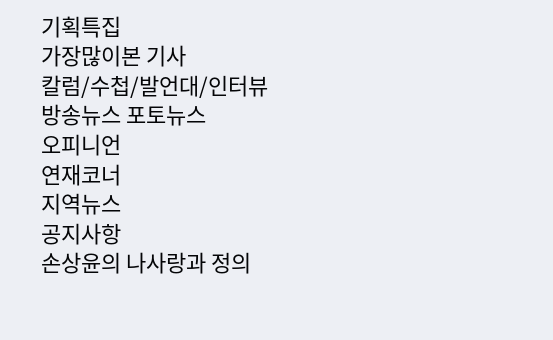기획특집
가장많이본 기사
칼럼/수첩/발언대/인터뷰
방송뉴스 포토뉴스
오피니언
연재코너
지역뉴스
공지사항
손상윤의 나사랑과 정의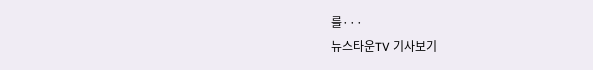를···
뉴스타운TV 기사보기